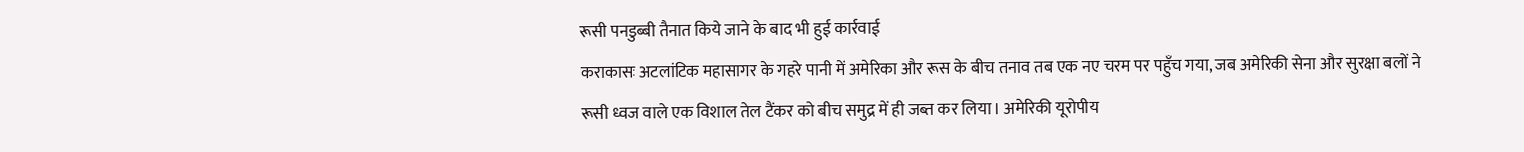रूसी पनडुब्बी तैनात किये जाने के बाद भी हुई कार्रवाई
कराकासः अटलांटिक महासागर के गहरे पानी में अमेरिका और रूस के बीच तनाव तब एक नए चरम पर पहुँच गया, जब अमेरिकी सेना और सुरक्षा बलों ने रूसी ध्वज वाले एक विशाल तेल टैंकर को बीच समुद्र में ही जब्त कर लिया। अमेरिकी यूरोपीय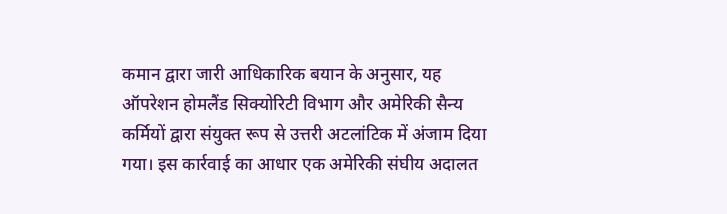कमान द्वारा जारी आधिकारिक बयान के अनुसार, यह ऑपरेशन होमलैंड सिक्योरिटी विभाग और अमेरिकी सैन्य कर्मियों द्वारा संयुक्त रूप से उत्तरी अटलांटिक में अंजाम दिया गया। इस कार्रवाई का आधार एक अमेरिकी संघीय अदालत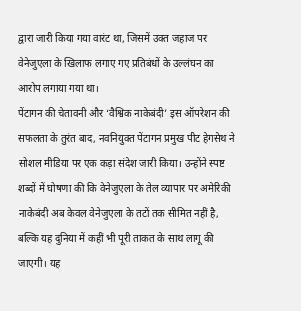द्वारा जारी किया गया वारंट था, जिसमें उक्त जहाज पर वेनेजुएला के खिलाफ लगाए गए प्रतिबंधों के उल्लंघन का आरोप लगाया गया था।
पेंटागन की चेतावनी और ‘वैश्विक नाकेबंदी’ इस ऑपरेशन की सफलता के तुरंत बाद, नवनियुक्त पेंटागन प्रमुख पीट हेगसेथ ने सोशल मीडिया पर एक कड़ा संदेश जारी किया। उन्होंने स्पष्ट शब्दों में घोषणा की कि वेनेजुएला के तेल व्यापार पर अमेरिकी नाकेबंदी अब केवल वेनेजुएला के तटों तक सीमित नहीं है, बल्कि यह दुनिया में कहीं भी पूरी ताकत के साथ लागू की जाएगी। यह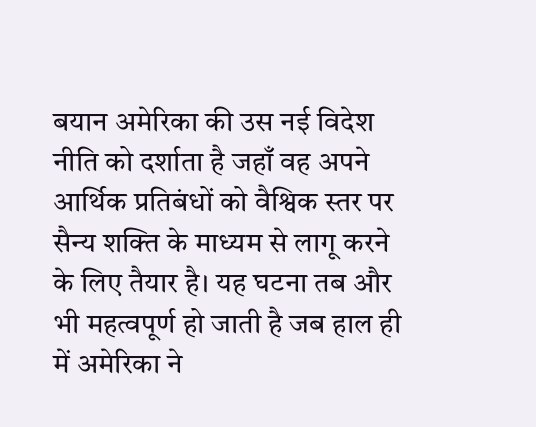बयान अमेरिका की उस नई विदेश नीति को दर्शाता है जहाँ वह अपने आर्थिक प्रतिबंधों को वैश्विक स्तर पर सैन्य शक्ति के माध्यम से लागू करने के लिए तैयार है। यह घटना तब और भी महत्वपूर्ण हो जाती है जब हाल ही में अमेरिका ने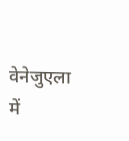वेनेजुएला में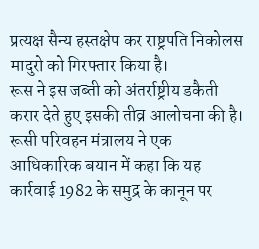प्रत्यक्ष सैन्य हस्तक्षेप कर राष्ट्रपति निकोलस मादुरो को गिरफ्तार किया है।
रूस ने इस जब्ती को अंतर्राष्ट्रीय डकैती करार देते हुए इसकी तीव्र आलोचना की है। रूसी परिवहन मंत्रालय ने एक आधिकारिक बयान में कहा कि यह कार्रवाई 1982 के समुद्र के कानून पर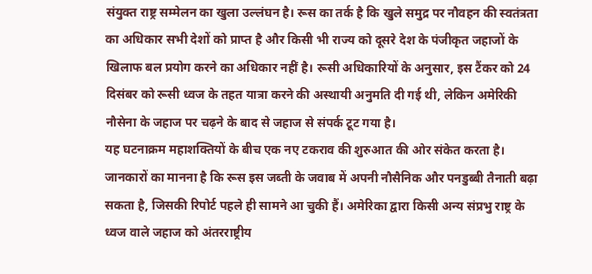संयुक्त राष्ट्र सम्मेलन का खुला उल्लंघन है। रूस का तर्क है कि खुले समुद्र पर नौवहन की स्वतंत्रता का अधिकार सभी देशों को प्राप्त है और किसी भी राज्य को दूसरे देश के पंजीकृत जहाजों के खिलाफ बल प्रयोग करने का अधिकार नहीं है। रूसी अधिकारियों के अनुसार, इस टैंकर को 24 दिसंबर को रूसी ध्वज के तहत यात्रा करने की अस्थायी अनुमति दी गई थी, लेकिन अमेरिकी नौसेना के जहाज पर चढ़ने के बाद से जहाज से संपर्क टूट गया है।
यह घटनाक्रम महाशक्तियों के बीच एक नए टकराव की शुरुआत की ओर संकेत करता है। जानकारों का मानना है कि रूस इस जब्ती के जवाब में अपनी नौसैनिक और पनडुब्बी तैनाती बढ़ा सकता है, जिसकी रिपोर्ट पहले ही सामने आ चुकी हैं। अमेरिका द्वारा किसी अन्य संप्रभु राष्ट्र के ध्वज वाले जहाज को अंतरराष्ट्रीय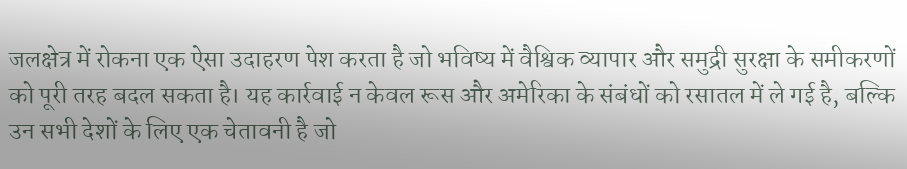जलक्षेत्र में रोकना एक ऐसा उदाहरण पेश करता है जो भविष्य में वैश्विक व्यापार और समुद्री सुरक्षा के समीकरणों को पूरी तरह बदल सकता है। यह कार्रवाई न केवल रूस और अमेरिका के संबंधों को रसातल में ले गई है, बल्कि उन सभी देशों के लिए एक चेतावनी है जो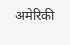अमेरिकी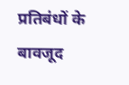प्रतिबंधों के बावजूद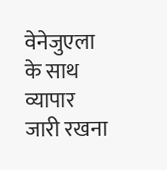वेनेजुएला के साथ व्यापार जारी रखना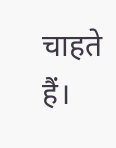चाहते हैं।